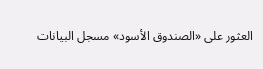العثور على «الصندوق الأسود» مسجل البيانات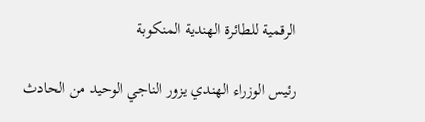الرقمية للطائرة الهندية المنكوبة

رئيس الوزراء الهندي يزور الناجي الوحيد من الحادث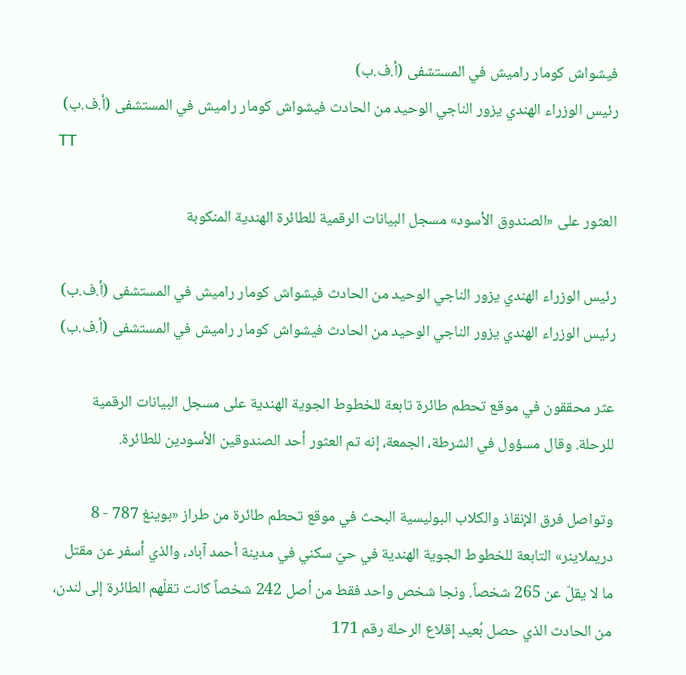فيشواش كومار راميش في المستشفى (أ.ف.ب)
رئيس الوزراء الهندي يزور الناجي الوحيد من الحادث فيشواش كومار راميش في المستشفى (أ.ف.ب)
TT

العثور على «الصندوق الأسود» مسجل البيانات الرقمية للطائرة الهندية المنكوبة

رئيس الوزراء الهندي يزور الناجي الوحيد من الحادث فيشواش كومار راميش في المستشفى (أ.ف.ب)
رئيس الوزراء الهندي يزور الناجي الوحيد من الحادث فيشواش كومار راميش في المستشفى (أ.ف.ب)

عثر محققون في موقع تحطم طائرة تابعة للخطوط الجوية الهندية على مسجل البيانات الرقمية للرحلة. وقال مسؤول في الشرطة، الجمعة، إنه تم العثور أحد الصندوقين الأسودين للطائرة.

وتواصل فرق الإنقاذ والكلاب البوليسية البحث في موقع تحطم طائرة من طراز «بوينغ 787 - 8 دريملاينر» التابعة للخطوط الجوية الهندية في حيّ سكني في مدينة أحمد آباد، والذي أسفر عن مقتل ما لا يقلّ عن 265 شخصاً. ونجا شخص واحد فقط من أصل 242 شخصاً كانت تقلّهم الطائرة إلى لندن، من الحادث الذي حصل بُعيد إقلاع الرحلة رقم 171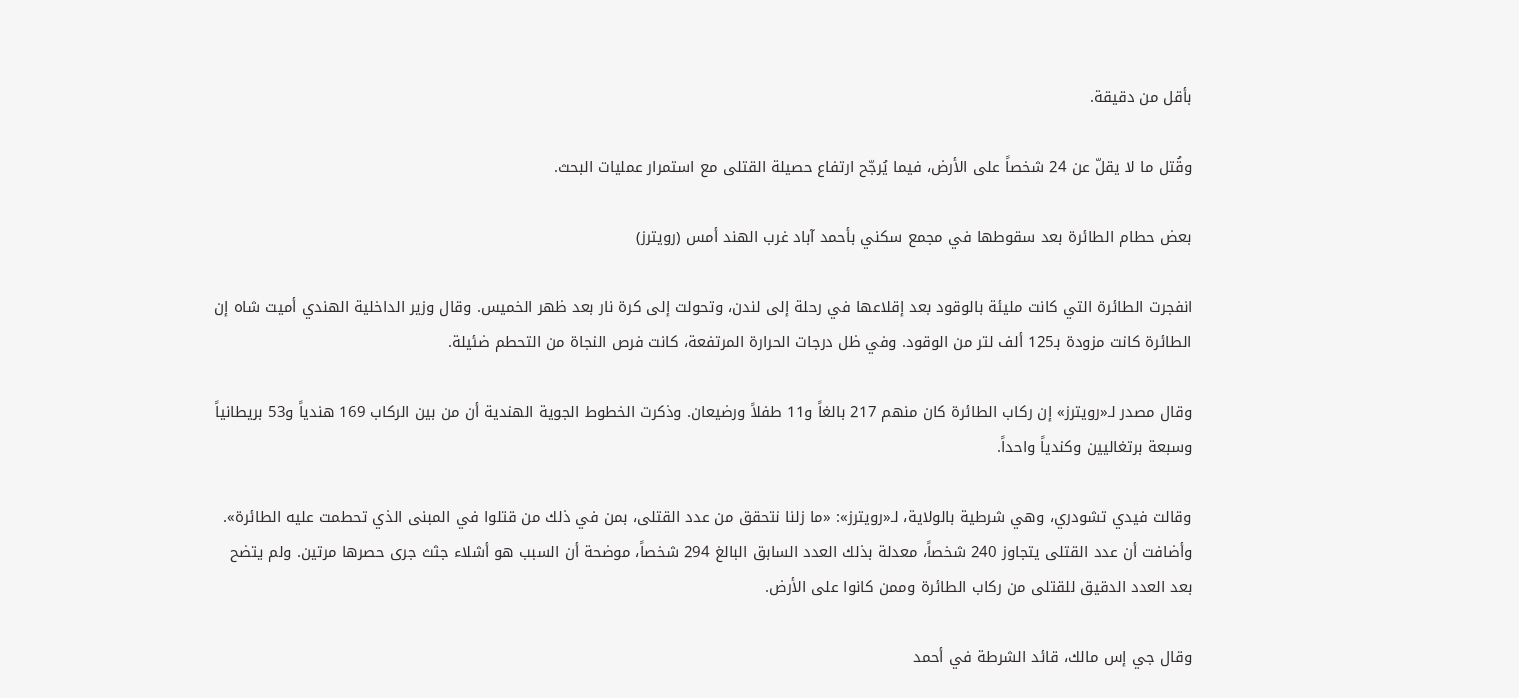بأقل من دقيقة.

وقُتل ما لا يقلّ عن 24 شخصاً على الأرض، فيما يُرجّح ارتفاع حصيلة القتلى مع استمرار عمليات البحث.

بعض حطام الطائرة بعد سقوطها في مجمع سكني بأحمد آباد غرب الهند أمس (رويترز)

انفجرت الطائرة التي كانت مليئة بالوقود بعد إقلاعها في رحلة إلى لندن، وتحولت إلى كرة نار بعد ظهر الخميس. وقال وزير الداخلية الهندي أميت شاه إن الطائرة كانت مزودة بـ125 ألف لتر من الوقود. وفي ظل درجات الحرارة المرتفعة، كانت فرص النجاة من التحطم ضئيلة.

وقال مصدر لـ«رويترز» إن ركاب الطائرة كان منهم 217 بالغاً و11 طفلاً ورضيعان. وذكرت الخطوط الجوية الهندية أن من بين الركاب 169 هندياً و53 بريطانياً وسبعة برتغاليين وكندياً واحداً.

وقالت فيدي تشودري، وهي شرطية بالولاية، لـ«رويترز»: «ما زلنا نتحقق من عدد القتلى، بمن في ذلك من قتلوا في المبنى الذي تحطمت عليه الطائرة». وأضافت أن عدد القتلى يتجاوز 240 شخصاً، معدلة بذلك العدد السابق البالغ 294 شخصاً، موضحة أن السبب هو أشلاء جثث جرى حصرها مرتين. ولم يتضح بعد العدد الدقيق للقتلى من ركاب الطائرة وممن كانوا على الأرض.

وقال جي إس مالك، قائد الشرطة في أحمد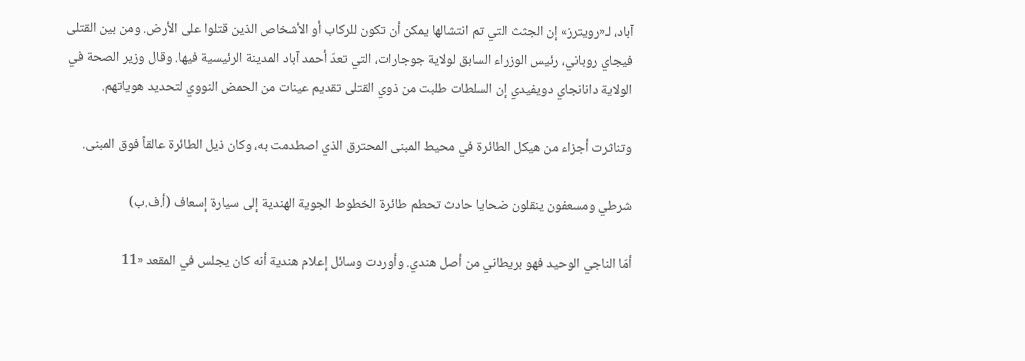آباد، لـ«رويترز» إن الجثث التي تم انتشالها يمكن أن تكون للركاب أو الأشخاص الذين قتلوا على الأرض. ومن بين القتلى فيجاي روباني، رئيس الوزراء السابق لولاية جوجارات، التي تعدّ أحمد آباد المدينة الرئيسية فيها. وقال وزير الصحة في الولاية دانانجاي دويفيدي إن السلطات طلبت من ذوي القتلى تقديم عينات من الحمض النووي لتحديد هوياتهم.

وتناثرت أجزاء من هيكل الطائرة في محيط المبنى المحترق الذي اصطدمت به، وكان ذيل الطائرة عالقاً فوق المبنى.

شرطي ومسعفون ينقلون ضحايا حادث تحطم طائرة الخطوط الجوية الهندية إلى سيارة إسعاف (أ.ف.ب)

أمّا الناجي الوحيد فهو بريطاني من أصل هندي. وأوردت وسائل إعلام هندية أنه كان يجلس في المقعد «11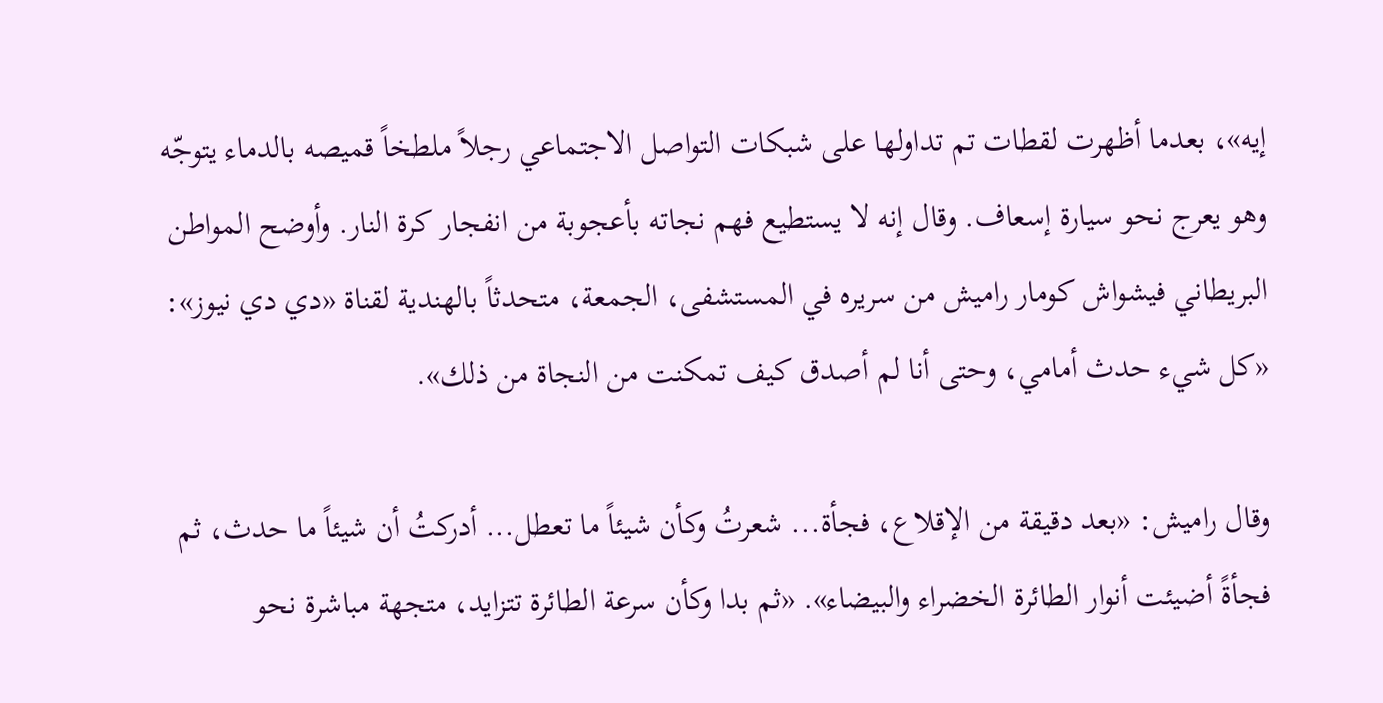إيه»، بعدما أظهرت لقطات تم تداولها على شبكات التواصل الاجتماعي رجلاً ملطخاً قميصه بالدماء يتوجّه وهو يعرج نحو سيارة إسعاف. وقال إنه لا يستطيع فهم نجاته بأعجوبة من انفجار كرة النار. وأوضح المواطن البريطاني فيشواش كومار راميش من سريره في المستشفى، الجمعة، متحدثاً بالهندية لقناة «دي دي نيوز»: «كل شيء حدث أمامي، وحتى أنا لم أصدق كيف تمكنت من النجاة من ذلك».

وقال راميش: «بعد دقيقة من الإقلاع، فجأة... شعرتُ وكأن شيئاً ما تعطل... أدركتُ أن شيئاً ما حدث، ثم فجأةً أضيئت أنوار الطائرة الخضراء والبيضاء». «ثم بدا وكأن سرعة الطائرة تتزايد، متجهة مباشرة نحو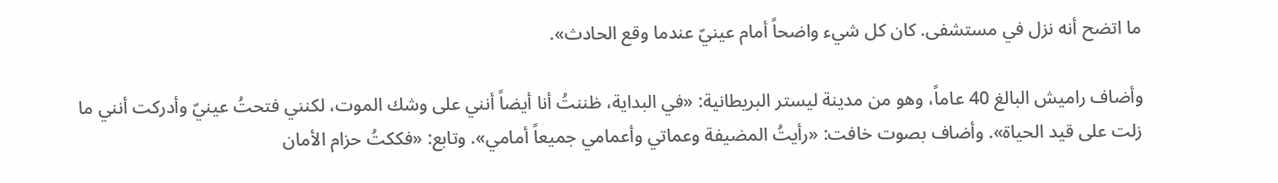ما اتضح أنه نزل في مستشفى. كان كل شيء واضحاً أمام عينيّ عندما وقع الحادث».

وأضاف راميش البالغ 40 عاماً، وهو من مدينة ليستر البريطانية: «في البداية، ظننتُ أنا أيضاً أنني على وشك الموت، لكنني فتحتُ عينيّ وأدركت أنني ما زلت على قيد الحياة». وأضاف بصوت خافت: «رأيتُ المضيفة وعماتي وأعمامي جميعاً أمامي». وتابع: «فككتُ حزام الأمان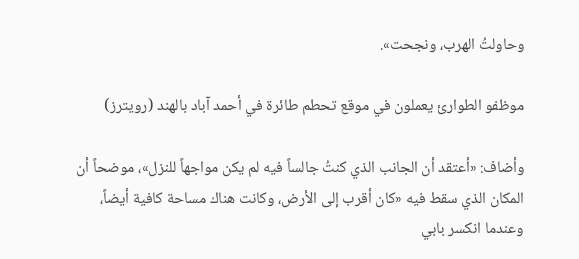وحاولتُ الهرب، ونجحت».

موظفو الطوارئ يعملون في موقع تحطم طائرة في أحمد آباد بالهند (رويترز)

وأضاف: «أعتقد أن الجانب الذي كنتُ جالساً فيه لم يكن مواجهاً للنزل»، موضحاً أن المكان الذي سقط فيه «كان أقرب إلى الأرض، وكانت هناك مساحة كافية أيضاً، وعندما انكسر بابي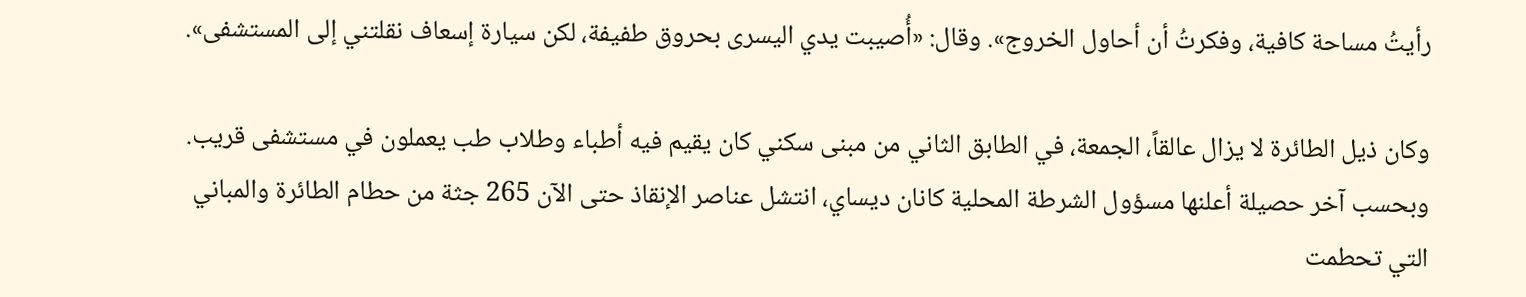رأيتُ مساحة كافية، وفكرتُ أن أحاول الخروج». وقال: «أُصيبت يدي اليسرى بحروق طفيفة، لكن سيارة إسعاف نقلتني إلى المستشفى».

وكان ذيل الطائرة لا يزال عالقاً، الجمعة، في الطابق الثاني من مبنى سكني كان يقيم فيه أطباء وطلاب طب يعملون في مستشفى قريب. وبحسب آخر حصيلة أعلنها مسؤول الشرطة المحلية كانان ديساي، انتشل عناصر الإنقاذ حتى الآن 265 جثة من حطام الطائرة والمباني التي تحطمت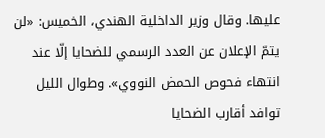عليها. وقال وزير الداخلية الهندي، الخميس: «لن يتمّ الإعلان عن العدد الرسمي للضحايا إلّا عند انتهاء فحوص الحمض النووي». وطوال الليل توافد أقارب الضحايا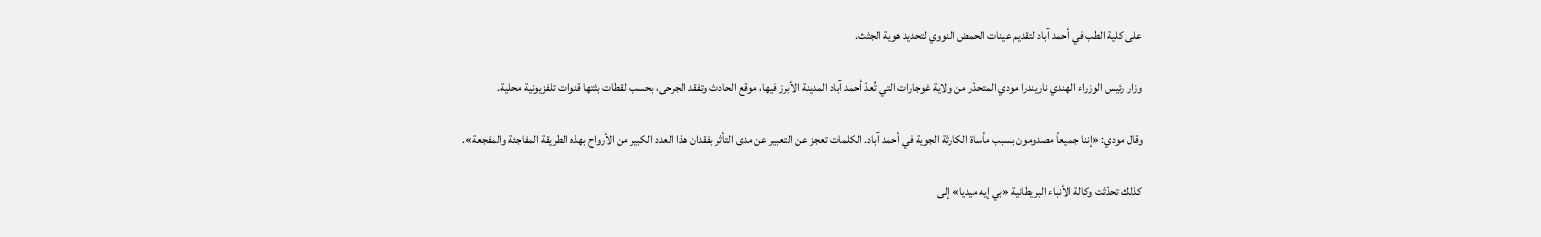على كلية الطب في أحمد آباد لتقديم عينات الحمض النووي لتحديد هوية الجثث.

وزار رئيس الوزراء الهندي ناريندرا مودي المتحدّر من ولاية غوجارات التي تُعدّ أحمد آباد المدينة الأبرز فيها، موقع الحادث وتفقد الجرحى، بحسب لقطات بثتها قنوات تلفزيونية محلية.

وقال مودي: «إننا جميعاً مصدومون بسبب مأساة الكارثة الجوية في أحمد آباد. الكلمات تعجز عن التعبير عن مدى التأثر بفقدان هذا العدد الكبير من الأرواح بهذه الطريقة المفاجئة والمفجعة».

كذلك تحدّثت وكالة الأنباء البريطانية «بي إيه ميديا» إلى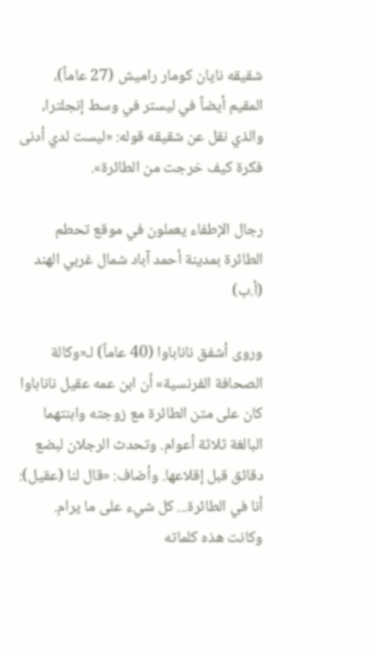شقيقه نايان كومار راميش (27 عاماً)، المقيم أيضاً في ليستر في وسط إنجلترا، والذي نقل عن شقيقه قوله: «ليست لدي أدنى فكرة كيف خرجت من الطائرة».

رجال الإطفاء يعملون في موقع تحطم الطائرة بمدينة أحمد آباد شمال غربي الهند (أ.ب)

وروى أشفق ناناباوا (40 عاماً) لـ«وكالة الصحافة الفرنسية» أن ابن عمه عقيل ناناباوا كان على متن الطائرة مع زوجته وابنتهما البالغة ثلاثة أعوام. وتحدث الرجلان لبضع دقائق قبل إقلاعها. وأضاف: «قال لنا (عقيل): أنا في الطائرة... كل شيء على ما يرام. وكانت هذه كلماته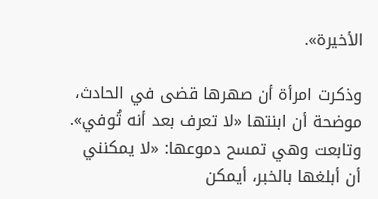الأخيرة».

وذكرت امرأة أن صهرها قضى في الحادث، موضحة أن ابنتها «لا تعرف بعد أنه تُوفي». وتابعت وهي تمسح دموعها: «لا يمكنني أن أبلغها بالخبر، أيمكن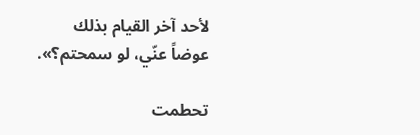لأحد آخر القيام بذلك عوضاً عنّي، لو سمحتم؟».

تحطمت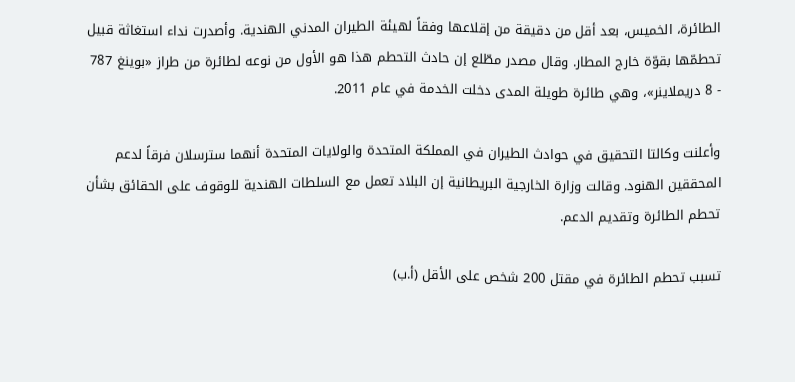الطائرة، الخميس، بعد أقل من دقيقة من إقلاعها وفقاً لهيئة الطيران المدني الهندية. وأصدرت نداء استغاثة قبيل تحطمّها بقوّة خارج المطار. وقال مصدر مطّلع إن حادث التحطم هذا هو الأول من نوعه لطائرة من طراز «بوينغ 787 - 8 دريملاينر»، وهي طائرة طويلة المدى دخلت الخدمة في عام 2011.

وأعلنت وكالتا التحقيق في حوادث الطيران في المملكة المتحدة والولايات المتحدة أنهما سترسلان فرقاً لدعم المحققين الهنود. وقالت وزارة الخارجية البريطانية إن البلاد تعمل مع السلطات الهندية للوقوف على الحقائق بشأن تحطم الطائرة وتقديم الدعم.

تسبب تحطم الطائرة في مقتل 200 شخص على الأقل (أ.ب)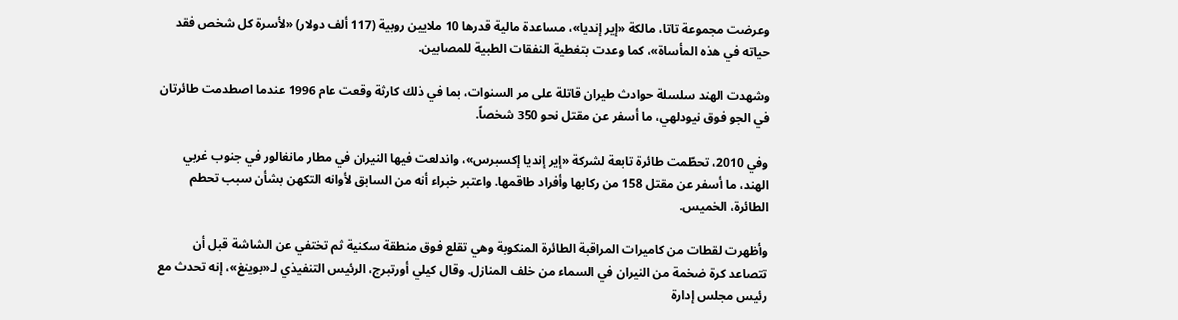وعرضت مجموعة تاتا، مالكة «إير إنديا»، مساعدة مالية قدرها 10 ملايين روبية (117 ألف دولار) «لأسرة كل شخص فقد حياته في هذه المأساة»، كما وعدت بتغطية النفقات الطبية للمصابين.

وشهدت الهند سلسلة حوادث طيران قاتلة على مر السنوات، بما في ذلك كارثة وقعت عام 1996 عندما اصطدمت طائرتان في الجو فوق نيودلهي، ما أسفر عن مقتل نحو 350 شخصاً.

وفي 2010، تحطّمت طائرة تابعة لشركة «إير إنديا إكسبرس»، واندلعت فيها النيران في مطار مانغالور في جنوب غربي الهند، ما أسفر عن مقتل 158 من ركابها وأفراد طاقمها. واعتبر خبراء أنه من السابق لأوانه التكهن بشأن سبب تحطم الطائرة، الخميس.

وأظهرت لقطات من كاميرات المراقبة الطائرة المنكوبة وهي تقلع فوق منطقة سكنية ثم تختفي عن الشاشة قبل أن تتصاعد كرة ضخمة من النيران في السماء من خلف المنازل. وقال كيلي أورتبرج، الرئيس التنفيذي لـ«بوينغ»، إنه تحدث مع رئيس مجلس إدارة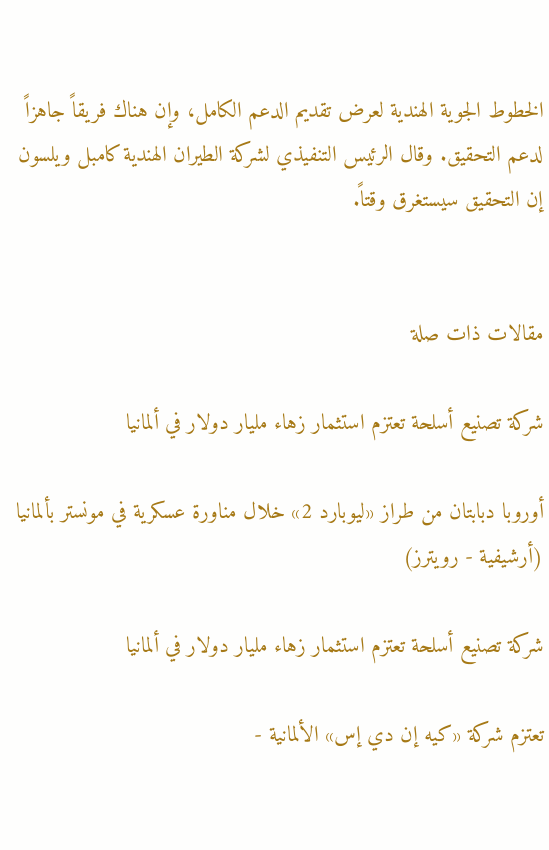الخطوط الجوية الهندية لعرض تقديم الدعم الكامل، وإن هناك فريقاً جاهزاً لدعم التحقيق. وقال الرئيس التنفيذي لشركة الطيران الهندية كامبل ويلسون إن التحقيق سيستغرق وقتاً.


مقالات ذات صلة

شركة تصنيع أسلحة تعتزم استثمار زهاء مليار دولار في ألمانيا

أوروبا دبابتان من طراز «ليوبارد 2» خلال مناورة عسكرية في مونستر بألمانيا (أرشيفية - رويترز)

شركة تصنيع أسلحة تعتزم استثمار زهاء مليار دولار في ألمانيا

تعتزم شركة «كيه إن دي إس» الألمانية -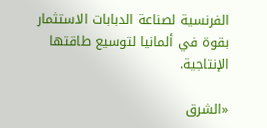الفرنسية لصناعة الدبابات الاستثمار بقوة في ألمانيا لتوسيع طاقتها الإنتاجية.

«الشرق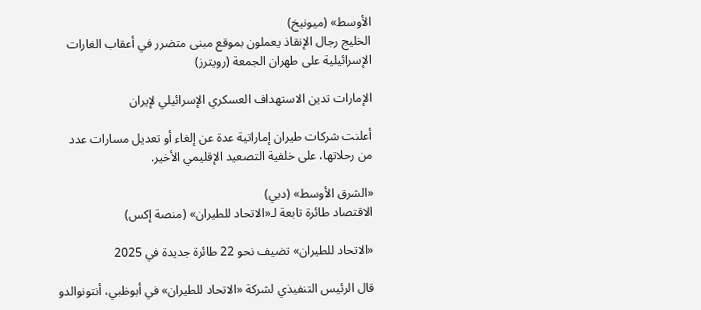الأوسط» (ميونيخ)
الخليج رجال الإنقاذ يعملون بموقع مبنى متضرر في أعقاب الغارات الإسرائيلية على طهران الجمعة (رويترز)

الإمارات تدين الاستهداف العسكري الإسرائيلي لإيران

أعلنت شركات طيران إماراتية عدة عن إلغاء أو تعديل مسارات عدد من رحلاتها، على خلفية التصعيد الإقليمي الأخير.

«الشرق الأوسط» (دبي)
الاقتصاد طائرة تابعة لـ«الاتحاد للطيران» (منصة إكس)

«الاتحاد للطيران» تضيف نحو 22 طائرة جديدة في 2025

قال الرئيس التنفيذي لشركة «الاتحاد للطيران» في أبوظبي، أنتونوالدو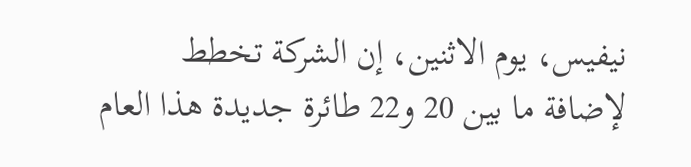نيفيس، يوم الاثنين، إن الشركة تخطط لإضافة ما بين 20 و22 طائرة جديدة هذا العام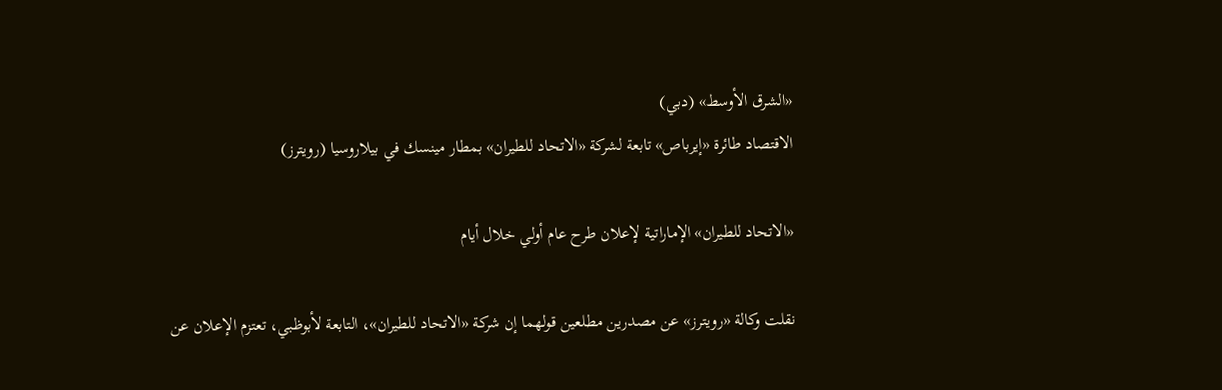«الشرق الأوسط» (دبي)
الاقتصاد طائرة «إيرباص» تابعة لشركة «الاتحاد للطيران» بمطار مينسك في بيلاروسيا (رويترز)

«الاتحاد للطيران» الإماراتية لإعلان طرح عام أولي خلال أيام

نقلت وكالة «رويترز» عن مصدرين مطلعين قولهما إن شركة «الاتحاد للطيران»، التابعة لأبوظبي، تعتزم الإعلان عن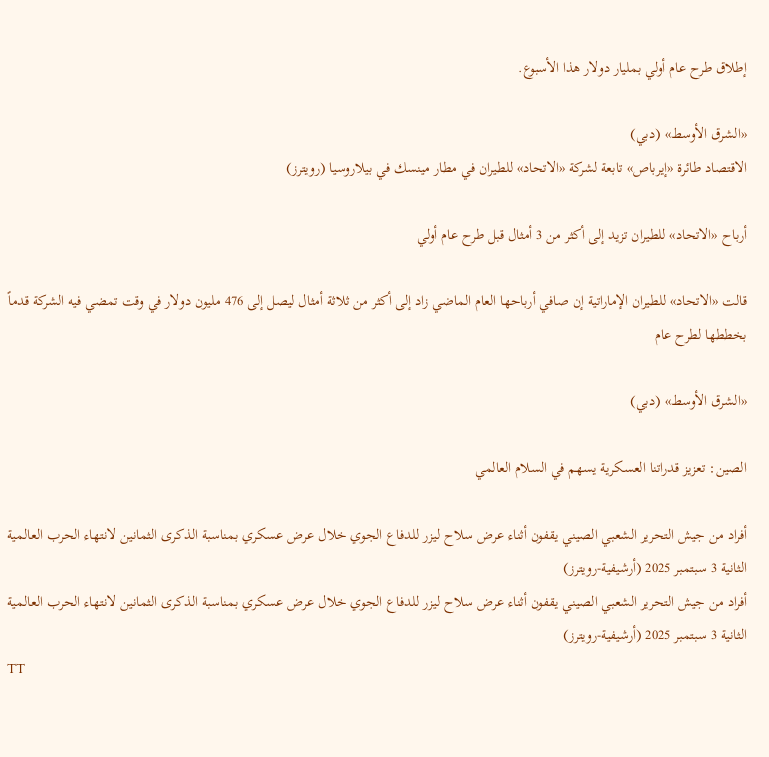إطلاق طرح عام أولي بمليار دولار هذا الأسبوع.

«الشرق الأوسط» (دبي)
الاقتصاد طائرة «إيرباص» تابعة لشركة «الاتحاد» للطيران في مطار مينسك في بيلاروسيا (رويترز)

أرباح «الاتحاد» للطيران تزيد إلى أكثر من 3 أمثال قبل طرح عام أولي

قالت «الاتحاد» للطيران الإماراتية إن صافي أرباحها العام الماضي زاد إلى أكثر من ثلاثة أمثال ليصل إلى 476 مليون دولار في وقت تمضي فيه الشركة قدماً بخططها لطرح عام

«الشرق الأوسط» (دبي)

الصين: تعزيز قدراتنا العسكرية يسهم في السلام العالمي

أفراد من جيش التحرير الشعبي الصيني يقفون أثناء عرض سلاح ليزر للدفاع الجوي خلال عرض عسكري بمناسبة الذكرى الثمانين لانتهاء الحرب العالمية الثانية 3 سبتمبر 2025 (أرشيفية-رويترز)
أفراد من جيش التحرير الشعبي الصيني يقفون أثناء عرض سلاح ليزر للدفاع الجوي خلال عرض عسكري بمناسبة الذكرى الثمانين لانتهاء الحرب العالمية الثانية 3 سبتمبر 2025 (أرشيفية-رويترز)
TT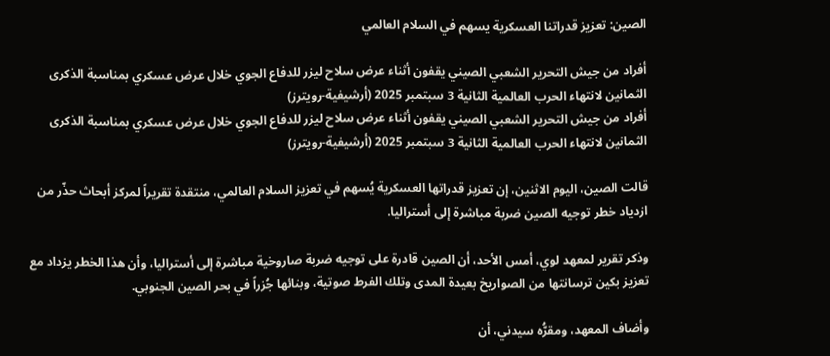الصين: تعزيز قدراتنا العسكرية يسهم في السلام العالمي

أفراد من جيش التحرير الشعبي الصيني يقفون أثناء عرض سلاح ليزر للدفاع الجوي خلال عرض عسكري بمناسبة الذكرى الثمانين لانتهاء الحرب العالمية الثانية 3 سبتمبر 2025 (أرشيفية-رويترز)
أفراد من جيش التحرير الشعبي الصيني يقفون أثناء عرض سلاح ليزر للدفاع الجوي خلال عرض عسكري بمناسبة الذكرى الثمانين لانتهاء الحرب العالمية الثانية 3 سبتمبر 2025 (أرشيفية-رويترز)

قالت الصين، اليوم الاثنين، إن تعزيز قدراتها العسكرية يُسهم في تعزيز السلام العالمي، منتقدة تقريراً لمركز أبحاث حذّر من ازدياد خطر توجيه الصين ضربة مباشرة إلى أستراليا.

وذكر تقرير لمعهد لوي، أمس الأحد، أن الصين قادرة على توجيه ضربة صاروخية مباشرة إلى أستراليا، وأن هذا الخطر يزداد مع تعزيز بكين ترسانتها من الصواريخ بعيدة المدى وتلك الفرط صوتية، وبنائها جُزراً في بحر الصين الجنوبي.

وأضاف المعهد، ومقرُّه سيدني، أن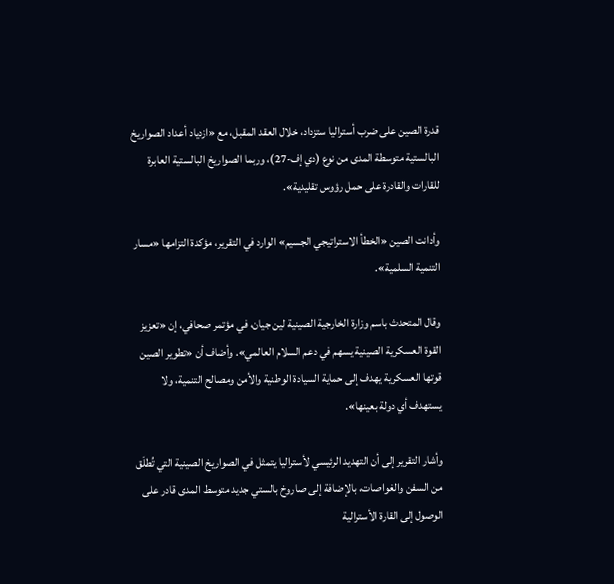قدرة الصين على ضرب أستراليا ستزداد، خلال العقد المقبل، مع «ازدياد أعداد الصواريخ البالستية متوسطة المدى من نوع (دي إف-27)، وربما الصواريخ البالستية العابرة للقارات والقادرة على حمل رؤوس تقليدية».

وأدانت الصين «الخطأ الاستراتيجي الجسيم» الوارد في التقرير، مؤكدة التزامها «مسار التنمية السلمية».

وقال المتحدث باسم وزارة الخارجية الصينية لين جيان، في مؤتمر صحافي، إن «تعزيز القوة العسكرية الصينية يسهم في دعم السلام العالمي». وأضاف أن «تطوير الصين قوتها العسكرية يهدف إلى حماية السيادة الوطنية والأمن ومصالح التنمية، ولا يستهدف أي دولة بعينها».

وأشار التقرير إلى أن التهديد الرئيسي لأستراليا يتمثل في الصواريخ الصينية التي تُطلَق من السفن والغواصات، بالإضافة إلى صاروخ بالستي جديد متوسط المدى قادر على الوصول إلى القارة الأسترالية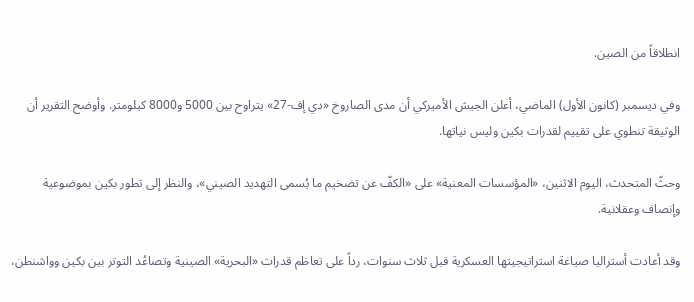انطلاقاً من الصين.

وفي ديسمبر (كانون الأول) الماضي، أعلن الجيش الأميركي أن مدى الصاروخ «دي إف-27» يتراوح بين 5000 و8000 كيلومتر. وأوضح التقرير أن الوثيقة تنطوي على تقييم لقدرات بكين وليس نياتها.

وحثّ المتحدث، اليوم الاثنين، «المؤسسات المعنية» على «الكفّ عن تضخيم ما يُسمى التهديد الصيني»، والنظر إلى تطور بكين بموضوعية وإنصاف وعقلانية.

وقد أعادت أستراليا صياغة استراتيجيتها العسكرية قبل ثلاث سنوات، رداً على تعاظم قدرات «البحرية» الصينية وتصاعُد التوتر بين بكين وواشنطن،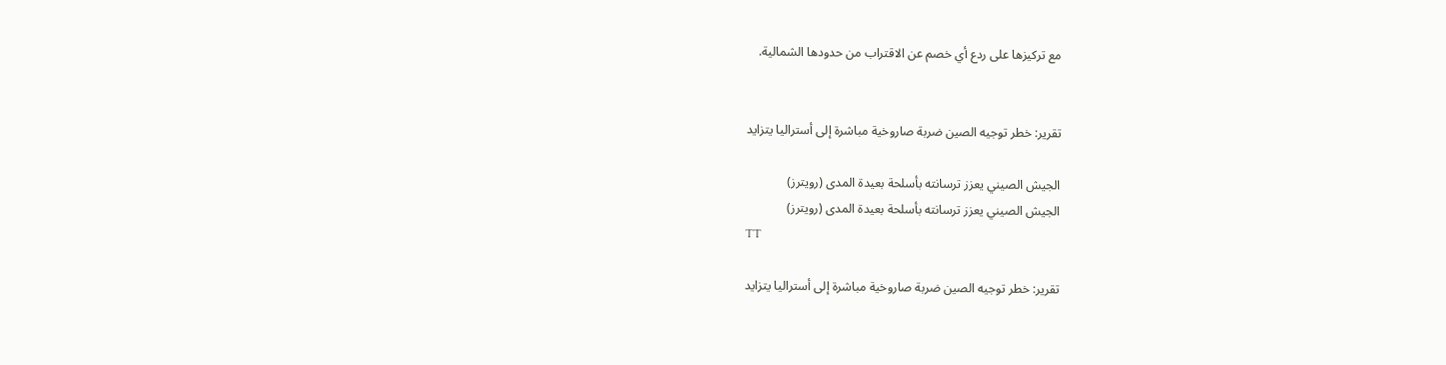مع تركيزها على ردع أي خصم عن الاقتراب من حدودها الشمالية.


تقرير: خطر توجيه الصين ضربة صاروخية مباشرة إلى أستراليا يتزايد

الجيش الصيني يعزز ترسانته بأسلحة بعيدة المدى (رويترز)
الجيش الصيني يعزز ترسانته بأسلحة بعيدة المدى (رويترز)
TT

تقرير: خطر توجيه الصين ضربة صاروخية مباشرة إلى أستراليا يتزايد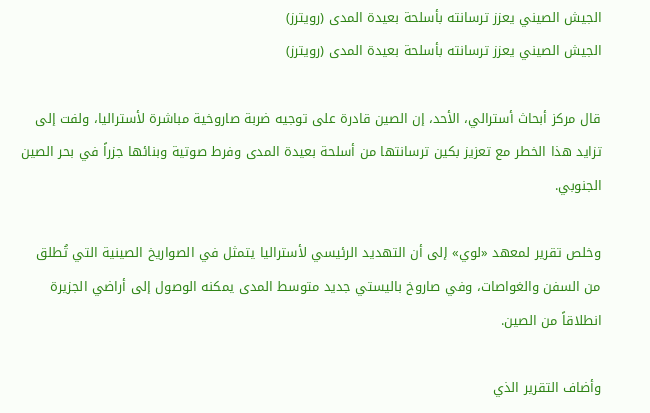الجيش الصيني يعزز ترسانته بأسلحة بعيدة المدى (رويترز)
الجيش الصيني يعزز ترسانته بأسلحة بعيدة المدى (رويترز)

قال مركز أبحاث أسترالي، الأحد، إن الصين قادرة على توجيه ضربة صاروخية مباشرة لأستراليا، ولفت إلى تزايد هذا الخطر مع تعزيز بكين ترسانتها من أسلحة بعيدة المدى وفرط صوتية وبنائها جزراً في بحر الصين الجنوبي.

وخلص تقرير لمعهد «لوي» إلى أن التهديد الرئيسي لأستراليا يتمثل في الصواريخ الصينية التي تُطلق من السفن والغواصات، وفي صاروخ باليستي جديد متوسط المدى يمكنه الوصول إلى أراضي الجزيرة انطلاقاً من الصين.

وأضاف التقرير الذي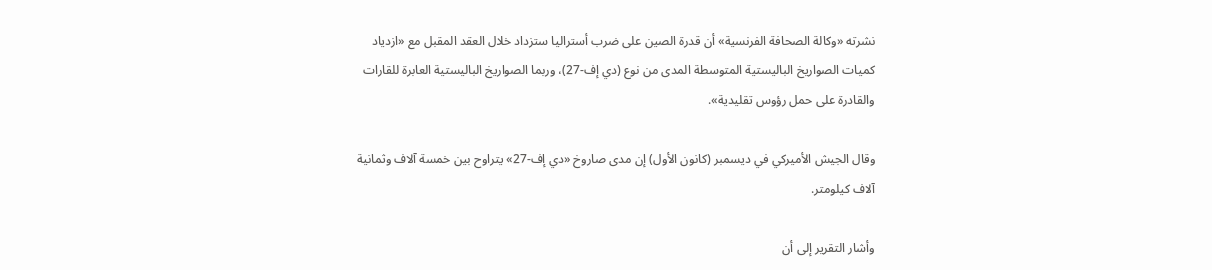نشرته «وكالة الصحافة الفرنسية» أن قدرة الصين على ضرب أستراليا ستزداد خلال العقد المقبل مع «ازدياد كميات الصواريخ الباليستية المتوسطة المدى من نوع (دي إف-27)، وربما الصواريخ الباليستية العابرة للقارات والقادرة على حمل رؤوس تقليدية».

وقال الجيش الأميركي في ديسمبر (كانون الأول) إن مدى صاروخ «دي إف-27» يتراوح بين خمسة آلاف وثمانية آلاف كيلومتر.

وأشار التقرير إلى أن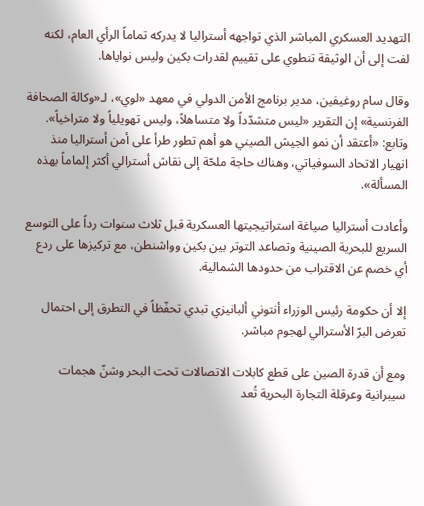التهديد العسكري المباشر الذي تواجهه أستراليا لا يدركه تماماً الرأي العام، لكنه لفت إلى أن الوثيقة تنطوي على تقييم لقدرات بكين وليس نواياها.

وقال سام روغيفين، مدير برنامج الأمن الدولي في معهد «لوي»، لـ«وكالة الصحافة الفرنسية» إن التقرير «ليس متشدّداً ولا متساهلاً، وليس تهويلياً ولا متراخياً». وتابع: «أعتقد أن نمو الجيش الصيني هو أهم تطور طرأ على أمن أستراليا منذ انهيار الاتحاد السوفياتي، وهناك حاجة ملحّة إلى نقاش أسترالي أكثر إلماماً بهذه المسألة».

وأعادت أستراليا صياغة استراتيجيتها العسكرية قبل ثلاث سنوات رداً على التوسع السريع للبحرية الصينية وتصاعد التوتر بين بكين وواشنطن، مع تركيزها على ردع أي خصم عن الاقتراب من حدودها الشمالية.

إلا أن حكومة رئيس الوزراء أنتوني ألبانيزي تبدي تحفّظاً في التطرق إلى احتمال تعرض البرّ الأسترالي لهجوم مباشر.

ومع أن قدرة الصين على قطع كابلات الاتصالات تحت البحر وشنّ هجمات سيبرانية وعرقلة التجارة البحرية تُعد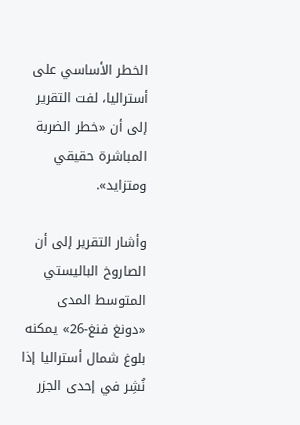الخطر الأساسي على أستراليا، لفت التقرير إلى أن «خطر الضربة المباشرة حقيقي ومتزايد».

وأشار التقرير إلى أن الصاروخ الباليستي المتوسط المدى «دونغ فنغ-26» يمكنه بلوغ شمال أستراليا إذا نُشِر في إحدى الجزر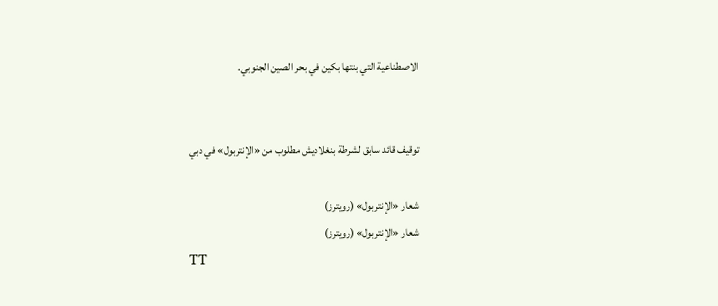الاصطناعية التي بنتها بكين في بحر الصين الجنوبي.


توقيف قائد سابق لشرطة بنغلاديش مطلوب من «الإنتربول» في دبي

شعار «الإنتربول» (رويترز)
شعار «الإنتربول» (رويترز)
TT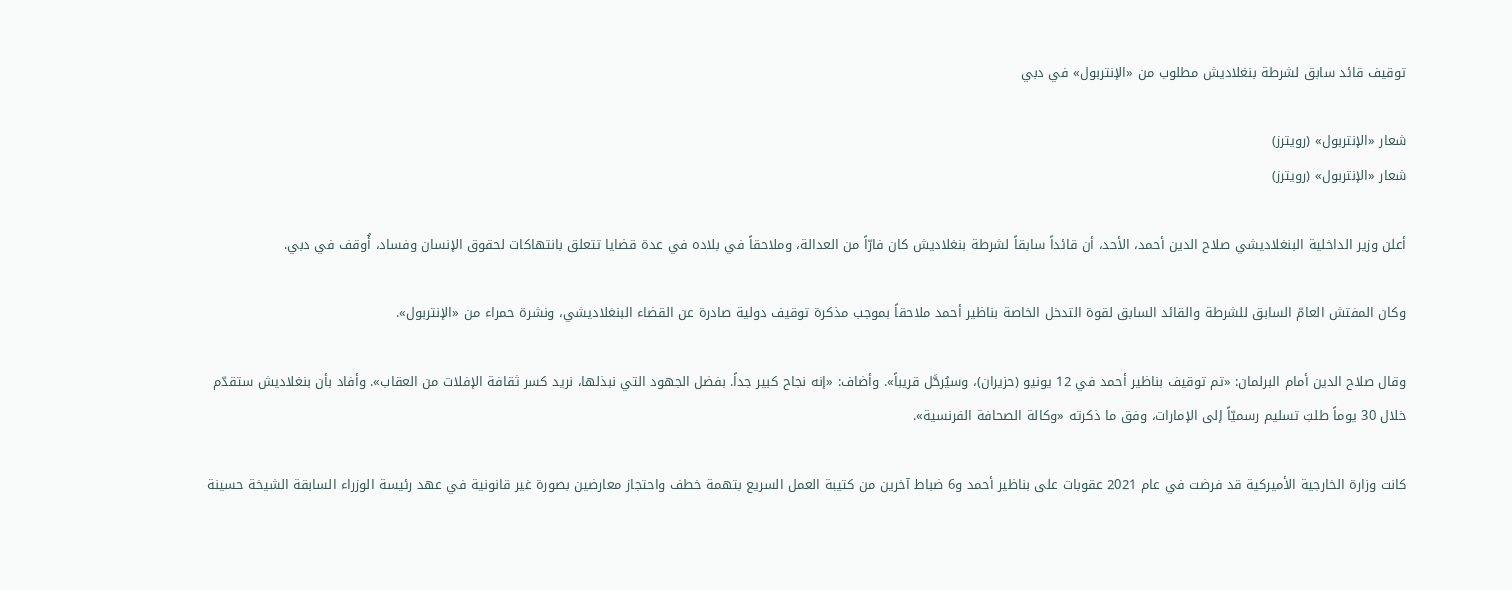توقيف قائد سابق لشرطة بنغلاديش مطلوب من «الإنتربول» في دبي

شعار «الإنتربول» (رويترز)
شعار «الإنتربول» (رويترز)

أعلن وزير الداخلية البنغلاديشي صلاح الدين أحمد، الأحد، أن قائداً سابقاً لشرطة بنغلاديش كان فارّاً من العدالة، وملاحقاً في بلاده في عدة قضايا تتعلق بانتهاكات لحقوق الإنسان وفساد، أُوقف في دبي.

وكان المفتش العامّ السابق للشرطة والقائد السابق لقوة التدخل الخاصة بناظير أحمد ملاحقاً بموجب مذكرة توقيف دولية صادرة عن القضاء البنغلاديشي، ونشرة حمراء من «الإنتربول».

وقال صلاح الدين أمام البرلمان: «تم توقيف بناظير أحمد في 12 يونيو (حزيران)، وسيُرحَّل قريباً». وأضاف: «إنه نجاح كبير جداً. بفضل الجهود التي نبذلها، نريد كسر ثقافة الإفلات من العقاب». وأفاد بأن بنغلاديش ستقدّم خلال 30 يوماً طلبَ تسليم رسميّاً إلى الإمارات، وفق ما ذكرته «وكالة الصحافة الفرنسية».

كانت وزارة الخارجية الأميركية قد فرضت في عام 2021 عقوبات على بناظير أحمد و6 ضباط آخرين من كتيبة العمل السريع بتهمة خطف واحتجاز معارضين بصورة غير قانونية في عهد رئيسة الوزراء السابقة الشيخة حسينة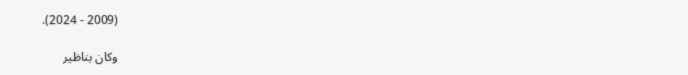(2009 - 2024).

وكان بناظير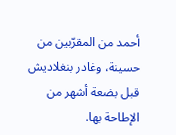أحمد من المقرّبين من حسينة، وغادر بنغلاديش قبل بضعة أشهر من الإطاحة بها.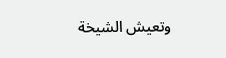وتعيش الشيخة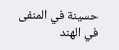حسينة في المنفى في الهند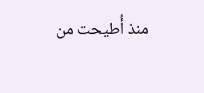منذ أُطيحت من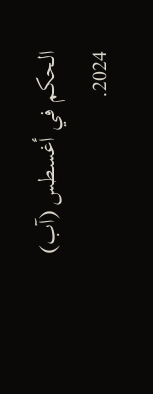الحكم في أغسطس (آب) 2024.